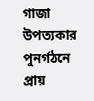গাজা উপত্যকার পুনর্গঠনে প্রায়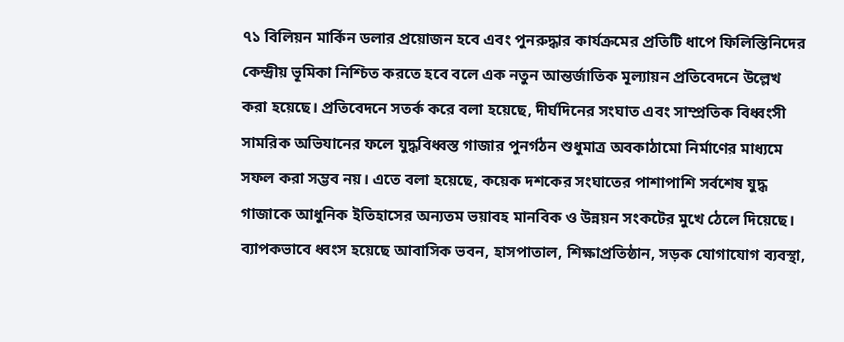৭১ বিলিয়ন মার্কিন ডলার প্রয়োজন হবে এবং পুনরুদ্ধার কার্যক্রমের প্রতিটি ধাপে ফিলিস্তিনিদের কেন্দ্রীয় ভূমিকা নিশ্চিত করতে হবে বলে এক নতুন আন্তর্জাতিক মূল্যায়ন প্রতিবেদনে উল্লেখ করা হয়েছে। প্রতিবেদনে সতর্ক করে বলা হয়েছে, দীর্ঘদিনের সংঘাত এবং সাম্প্রতিক বিধ্বংসী সামরিক অভিযানের ফলে যুদ্ধবিধ্বস্ত গাজার পুনর্গঠন শুধুমাত্র অবকাঠামো নির্মাণের মাধ্যমে সফল করা সম্ভব নয়। এতে বলা হয়েছে, কয়েক দশকের সংঘাতের পাশাপাশি সর্বশেষ যুদ্ধ গাজাকে আধুনিক ইতিহাসের অন্যতম ভয়াবহ মানবিক ও উন্নয়ন সংকটের মুখে ঠেলে দিয়েছে। ব্যাপকভাবে ধ্বংস হয়েছে আবাসিক ভবন, হাসপাতাল, শিক্ষাপ্রতিষ্ঠান, সড়ক যোগাযোগ ব্যবস্থা,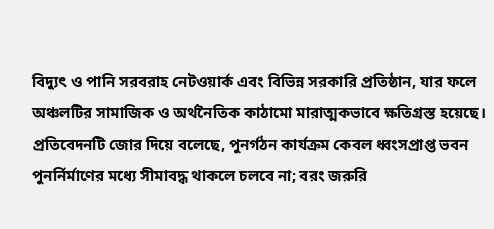বিদ্যুৎ ও পানি সরবরাহ নেটওয়ার্ক এবং বিভিন্ন সরকারি প্রতিষ্ঠান, যার ফলে অঞ্চলটির সামাজিক ও অর্থনৈতিক কাঠামো মারাত্মকভাবে ক্ষতিগ্রস্ত হয়েছে।
প্রতিবেদনটি জোর দিয়ে বলেছে, পুনর্গঠন কার্যক্রম কেবল ধ্বংসপ্রাপ্ত ভবন পুনর্নির্মাণের মধ্যে সীমাবদ্ধ থাকলে চলবে না; বরং জরুরি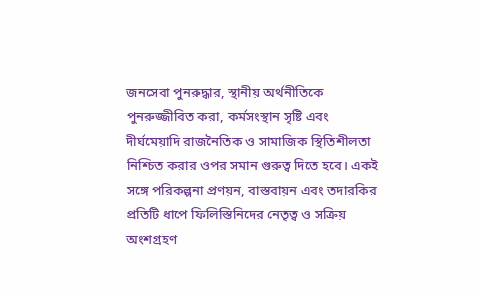জনসেবা পুনরুদ্ধার, স্থানীয় অর্থনীতিকে পুনরুজ্জীবিত করা, কর্মসংস্থান সৃষ্টি এবং দীর্ঘমেয়াদি রাজনৈতিক ও সামাজিক স্থিতিশীলতা নিশ্চিত করার ওপর সমান গুরুত্ব দিতে হবে। একই সঙ্গে পরিকল্পনা প্রণয়ন, বাস্তবায়ন এবং তদারকির প্রতিটি ধাপে ফিলিস্তিনিদের নেতৃত্ব ও সক্রিয় অংশগ্রহণ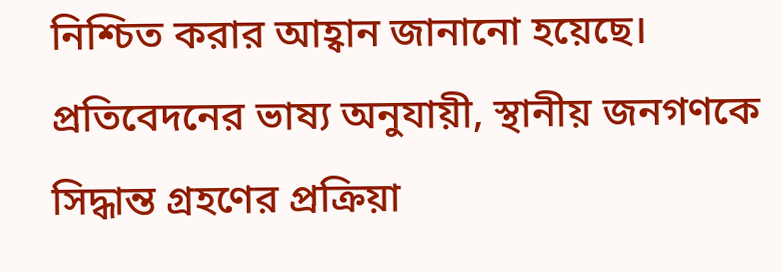নিশ্চিত করার আহ্বান জানানো হয়েছে। প্রতিবেদনের ভাষ্য অনুযায়ী, স্থানীয় জনগণকে সিদ্ধান্ত গ্রহণের প্রক্রিয়া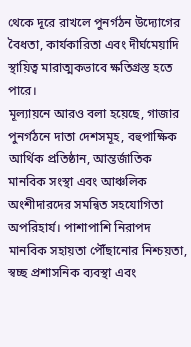থেকে দূরে রাখলে পুনর্গঠন উদ্যোগের বৈধতা, কার্যকারিতা এবং দীর্ঘমেয়াদি স্থায়িত্ব মারাত্মকভাবে ক্ষতিগ্রস্ত হতে পারে।
মূল্যায়নে আরও বলা হয়েছে, গাজার পুনর্গঠনে দাতা দেশসমূহ, বহুপাক্ষিক আর্থিক প্রতিষ্ঠান, আন্তর্জাতিক মানবিক সংস্থা এবং আঞ্চলিক অংশীদারদের সমন্বিত সহযোগিতা অপরিহার্য। পাশাপাশি নিরাপদ মানবিক সহায়তা পৌঁছানোর নিশ্চয়তা, স্বচ্ছ প্রশাসনিক ব্যবস্থা এবং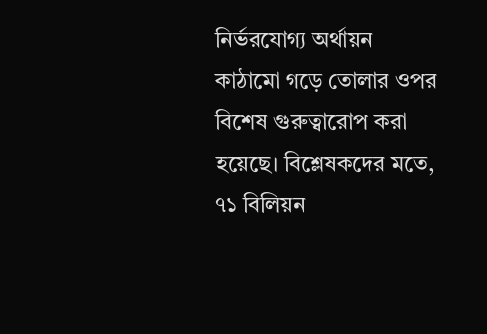নির্ভরযোগ্য অর্থায়ন কাঠামো গড়ে তোলার ওপর বিশেষ গুরুত্বারোপ করা হয়েছে। বিশ্লেষকদের মতে, ৭১ বিলিয়ন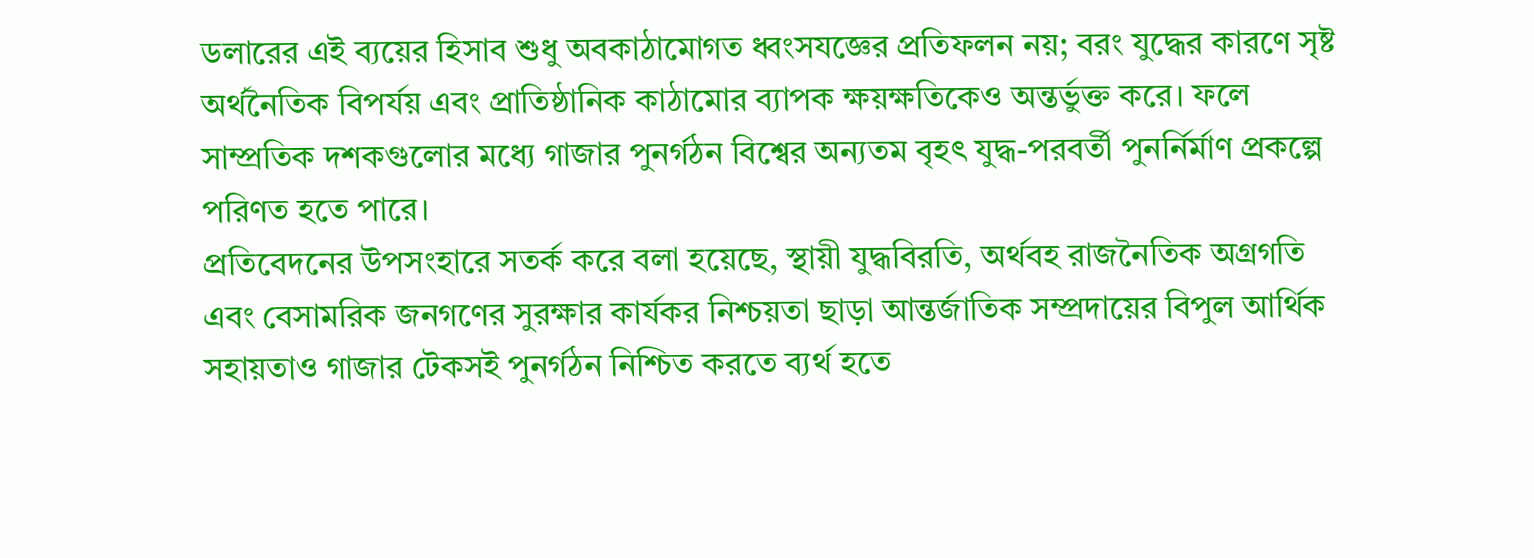ডলারের এই ব্যয়ের হিসাব শুধু অবকাঠামোগত ধ্বংসযজ্ঞের প্রতিফলন নয়; বরং যুদ্ধের কারণে সৃষ্ট অর্থনৈতিক বিপর্যয় এবং প্রাতিষ্ঠানিক কাঠামোর ব্যাপক ক্ষয়ক্ষতিকেও অন্তর্ভুক্ত করে। ফলে সাম্প্রতিক দশকগুলোর মধ্যে গাজার পুনর্গঠন বিশ্বের অন্যতম বৃহৎ যুদ্ধ-পরবর্তী পুনর্নির্মাণ প্রকল্পে পরিণত হতে পারে।
প্রতিবেদনের উপসংহারে সতর্ক করে বলা হয়েছে, স্থায়ী যুদ্ধবিরতি, অর্থবহ রাজনৈতিক অগ্রগতি এবং বেসামরিক জনগণের সুরক্ষার কার্যকর নিশ্চয়তা ছাড়া আন্তর্জাতিক সম্প্রদায়ের বিপুল আর্থিক সহায়তাও গাজার টেকসই পুনর্গঠন নিশ্চিত করতে ব্যর্থ হতে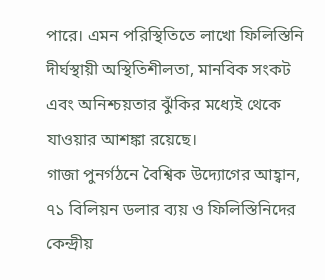পারে। এমন পরিস্থিতিতে লাখো ফিলিস্তিনি দীর্ঘস্থায়ী অস্থিতিশীলতা, মানবিক সংকট এবং অনিশ্চয়তার ঝুঁকির মধ্যেই থেকে যাওয়ার আশঙ্কা রয়েছে।
গাজা পুনর্গঠনে বৈশ্বিক উদ্যোগের আহ্বান, ৭১ বিলিয়ন ডলার ব্যয় ও ফিলিস্তিনিদের কেন্দ্রীয়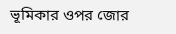ভূমিকার ওপর জোর